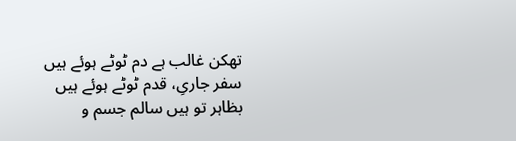تھکن غالب ہے دم ٹوٹے ہوئے ہیں
سفر جاریِ، قدم ٹوٹے ہوئے ہیں
بظاہر تو ہیں سالم جسم و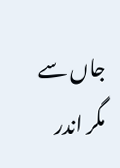جاں سے
مگر اندر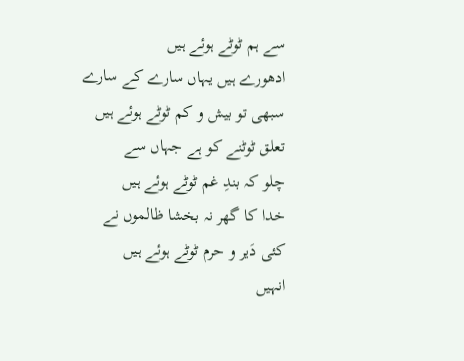سے ہم ٹوٹے ہوئے ہیں
ادھورے ہیں یہاں سارے کے سارے
سبھی تو بیش و کم ٹوٹے ہوئے ہیں
تعلق ٹوٹنے کو ہے جہاں سے
چلو کہ بندِ غم ٹوٹے ہوئے ہیں
خدا کا گھر نہ بخشا ظالموں نے
کئی دَیر و حرم ٹوٹے ہوئے ہیں
انہیں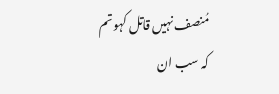مُنصف نہیں قاتل کہو تم
کہ سب ان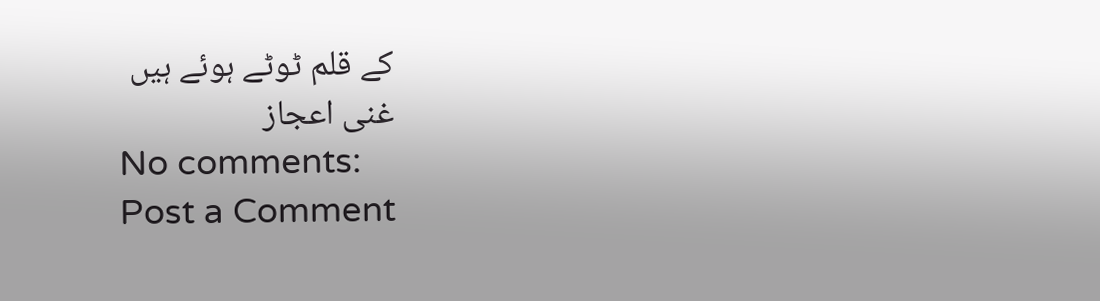کے قلم ٹوٹے ہوئے ہیں
غنی اعجاز
No comments:
Post a Comment